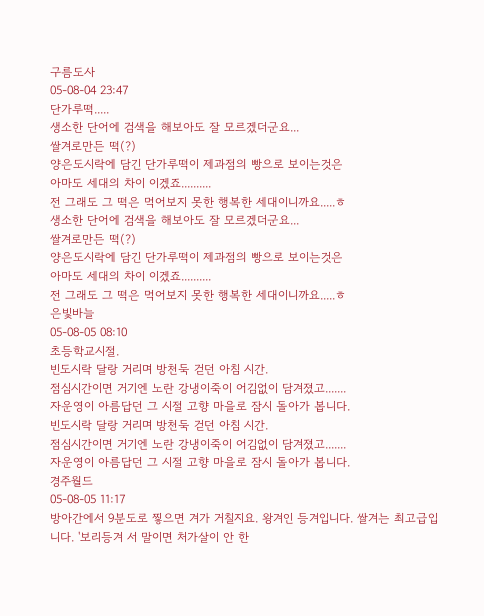구름도사
05-08-04 23:47
단가루떡.....
생소한 단어에 검색을 해보아도 잘 모르겠더군요...
쌀겨로만든 떡(?)
양은도시락에 담긴 단가루떡이 제과점의 빵으로 보이는것은
아마도 세대의 차이 이겠죠..........
전 그래도 그 떡은 먹어보지 못한 행복한 세대이니까요.....ㅎ
생소한 단어에 검색을 해보아도 잘 모르겠더군요...
쌀겨로만든 떡(?)
양은도시락에 담긴 단가루떡이 제과점의 빵으로 보이는것은
아마도 세대의 차이 이겠죠..........
전 그래도 그 떡은 먹어보지 못한 행복한 세대이니까요.....ㅎ
은빛바늘
05-08-05 08:10
초등학교시절.
빈도시락 달랑 거리며 방천둑 걷던 아침 시간.
점심시간이면 거기엔 노란 강냉이죽이 어김없이 담겨졌고.......
자운영이 아름답던 그 시절 고향 마을로 잠시 돌아가 봅니다.
빈도시락 달랑 거리며 방천둑 걷던 아침 시간.
점심시간이면 거기엔 노란 강냉이죽이 어김없이 담겨졌고.......
자운영이 아름답던 그 시절 고향 마을로 잠시 돌아가 봅니다.
경주월드
05-08-05 11:17
방아간에서 9분도로 찧으면 겨가 거칠지요. 왕겨인 등겨입니다. 쌀겨는 최고급입니다. '보리등겨 서 말이면 처가살이 안 한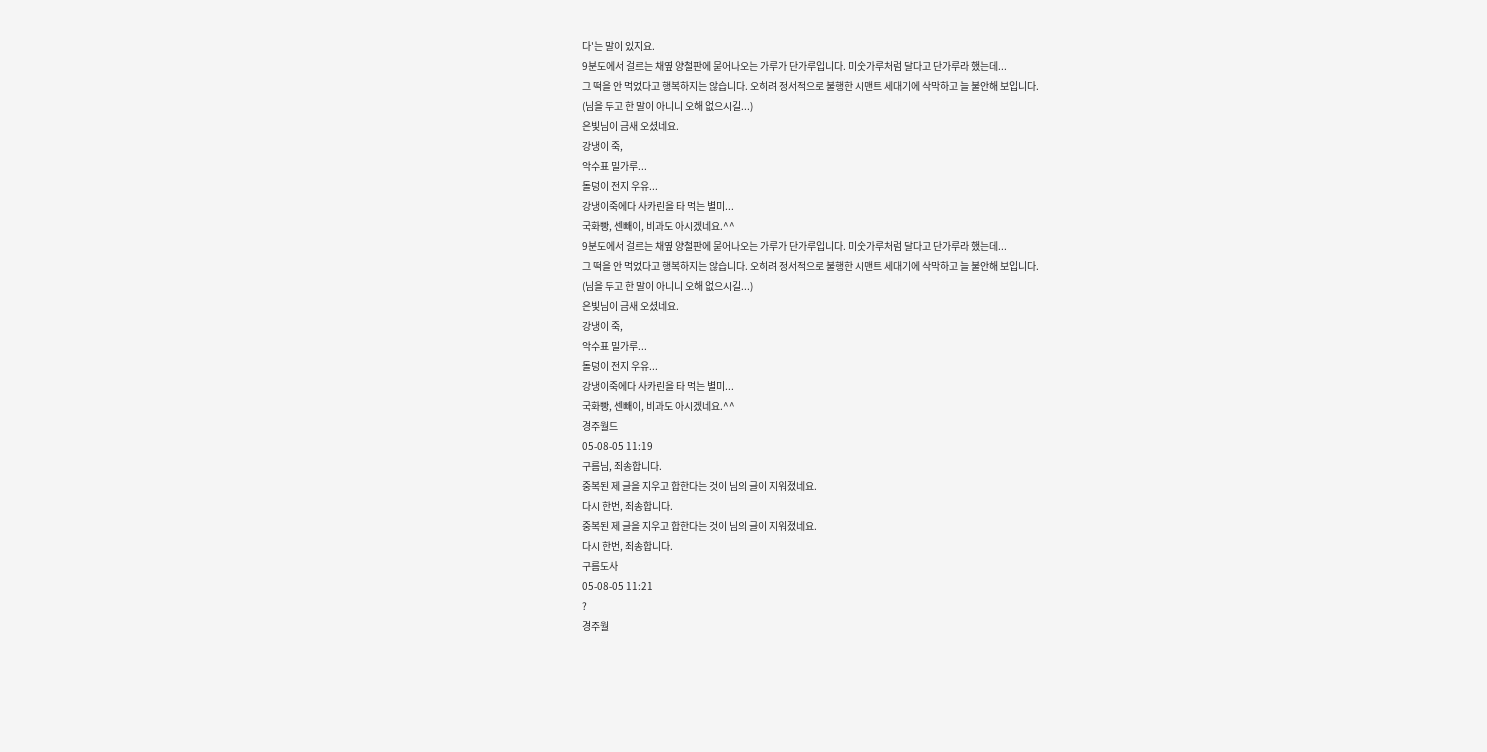다'는 말이 있지요.
9분도에서 걸르는 채옆 양철판에 묻어나오는 가루가 단가루입니다. 미숫가루처럼 달다고 단가루라 했는데...
그 떡을 안 먹었다고 행복하지는 않습니다. 오히려 정서적으로 불행한 시맨트 세대기에 삭막하고 늘 불안해 보입니다.
(님을 두고 한 말이 아니니 오해 없으시길...)
은빛님이 금새 오셨네요.
강냉이 죽,
악수표 밀가루...
돌덩이 전지 우유...
강냉이죽에다 사카린을 타 먹는 별미...
국화빵, 센빼이, 비과도 아시겠네요.^^
9분도에서 걸르는 채옆 양철판에 묻어나오는 가루가 단가루입니다. 미숫가루처럼 달다고 단가루라 했는데...
그 떡을 안 먹었다고 행복하지는 않습니다. 오히려 정서적으로 불행한 시맨트 세대기에 삭막하고 늘 불안해 보입니다.
(님을 두고 한 말이 아니니 오해 없으시길...)
은빛님이 금새 오셨네요.
강냉이 죽,
악수표 밀가루...
돌덩이 전지 우유...
강냉이죽에다 사카린을 타 먹는 별미...
국화빵, 센빼이, 비과도 아시겠네요.^^
경주월드
05-08-05 11:19
구름님, 죄송합니다.
중복된 제 글을 지우고 합한다는 것이 님의 글이 지워졌네요.
다시 한번, 죄송합니다.
중복된 제 글을 지우고 합한다는 것이 님의 글이 지워졌네요.
다시 한번, 죄송합니다.
구름도사
05-08-05 11:21
?
경주월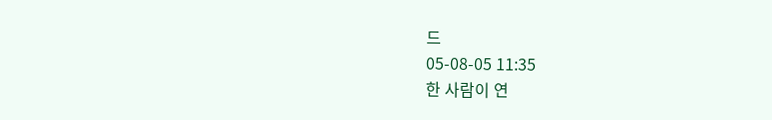드
05-08-05 11:35
한 사람이 연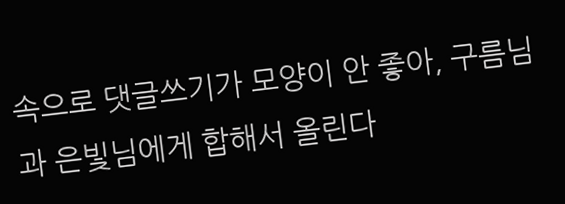속으로 댓글쓰기가 모양이 안 좋아, 구름님과 은빛님에게 합해서 올린다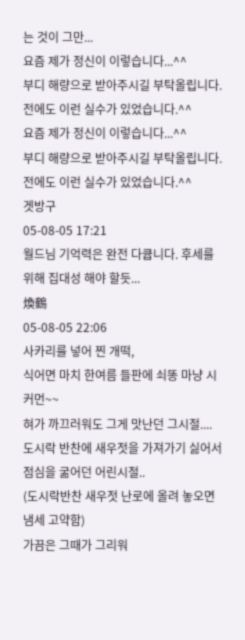는 것이 그만...
요즘 제가 정신이 이렇습니다...^^
부디 해량으로 받아주시길 부탁올립니다.
전에도 이런 실수가 있었습니다.^^
요즘 제가 정신이 이렇습니다...^^
부디 해량으로 받아주시길 부탁올립니다.
전에도 이런 실수가 있었습니다.^^
겟방구
05-08-05 17:21
월드님 기억력은 완전 다큡니다. 후세를 위해 집대성 해야 할듯...
煥鶴
05-08-05 22:06
사카리를 넣어 찐 개떡,
식어면 마치 한여름 들판에 쇠똥 마냥 시커먼~~
혀가 까끄러워도 그게 맛난던 그시절....
도시락 반찬에 새우젓을 가져가기 싫어서
점심을 굶어던 어린시절..
(도시락반찬 새우젓 난로에 올려 놓오면 냄세 고약함)
가끔은 그때가 그리워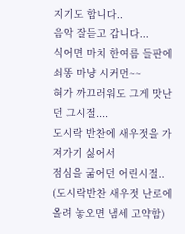지기도 합니다..
음악 잘듣고 갑니다...
식어면 마치 한여름 들판에 쇠똥 마냥 시커먼~~
혀가 까끄러워도 그게 맛난던 그시절....
도시락 반찬에 새우젓을 가져가기 싫어서
점심을 굶어던 어린시절..
(도시락반찬 새우젓 난로에 올려 놓오면 냄세 고약함)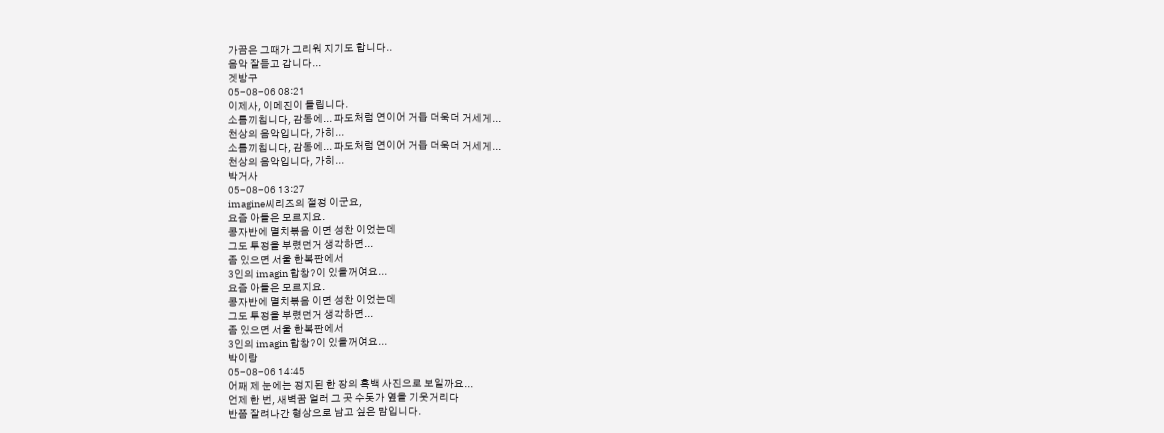가끔은 그때가 그리워 지기도 합니다..
음악 잘듣고 갑니다...
겟방구
05-08-06 08:21
이제사, 이메진이 들립니다.
소름끼칩니다, 감동에... 파도처럼 연이어 거듭 더욱더 거세게...
천상의 음악입니다, 가히...
소름끼칩니다, 감동에... 파도처럼 연이어 거듭 더욱더 거세게...
천상의 음악입니다, 가히...
박거사
05-08-06 13:27
imagine씨리즈의 절정 이군요,
요즘 아들은 모르지요.
콩자반에 멸치볶음 이면 성찬 이었는데
그도 투정을 부렸던거 생각하면...
좀 있으면 서울 한복판에서
3인의 imagin 합창?이 있을꺼여요...
요즘 아들은 모르지요.
콩자반에 멸치볶음 이면 성찬 이었는데
그도 투정을 부렸던거 생각하면...
좀 있으면 서울 한복판에서
3인의 imagin 합창?이 있을꺼여요...
박이랑
05-08-06 14:45
어째 제 눈에는 정지된 한 장의 흑백 사진으로 보일까요...
언제 한 번, 새벽꿈 얼러 그 곳 수돗가 옆을 기웃거리다
반쯤 잘려나간 형상으로 남고 싶은 맘입니다.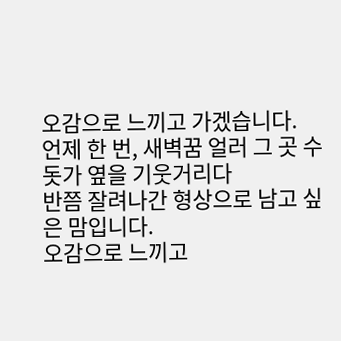오감으로 느끼고 가겠습니다.
언제 한 번, 새벽꿈 얼러 그 곳 수돗가 옆을 기웃거리다
반쯤 잘려나간 형상으로 남고 싶은 맘입니다.
오감으로 느끼고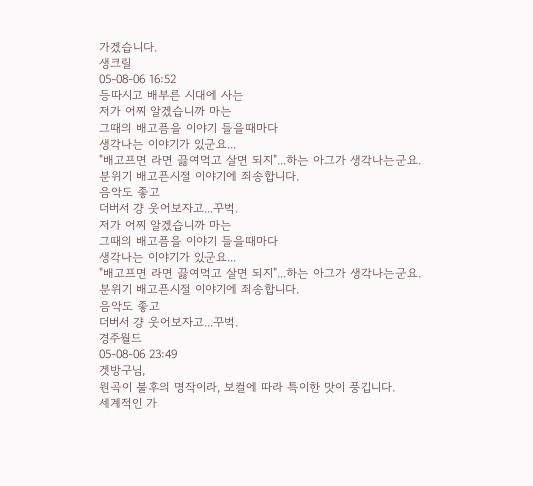가겠습니다.
생크릴
05-08-06 16:52
등따시고 배부른 시대에 사는
저가 어찌 알겠습니까 마는
그때의 배고픔을 이야기 들을때마다
생각나는 이야기가 있군요...
"배고프면 라면 끓여먹고 살면 되지"...하는 아그가 생각나는군요.
분위기 배고픈시절 이야기에 죄송합니다.
음악도 좋고
더버서 걍 웃어보자고...꾸벅.
저가 어찌 알겠습니까 마는
그때의 배고픔을 이야기 들을때마다
생각나는 이야기가 있군요...
"배고프면 라면 끓여먹고 살면 되지"...하는 아그가 생각나는군요.
분위기 배고픈시절 이야기에 죄송합니다.
음악도 좋고
더버서 걍 웃어보자고...꾸벅.
경주월드
05-08-06 23:49
겟방구님,
원곡이 불후의 명작이라, 보컬에 따라 특이한 맛이 풍깁니다.
세계적인 가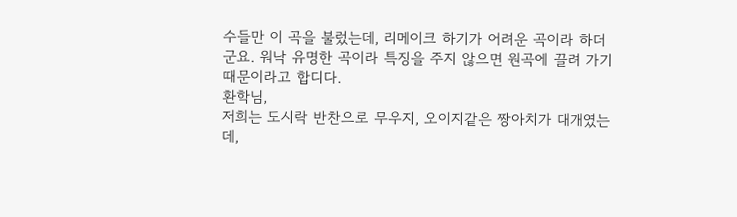수들만 이 곡을 불렀는데, 리메이크 하기가 어려운 곡이라 하더군요. 워낙 유명한 곡이라 특징을 주지 않으면 원곡에 끌려 가기때문이라고 합디다.
환학님,
저희는 도시락 반찬으로 무우지, 오이지같은 짱아치가 대개였는데,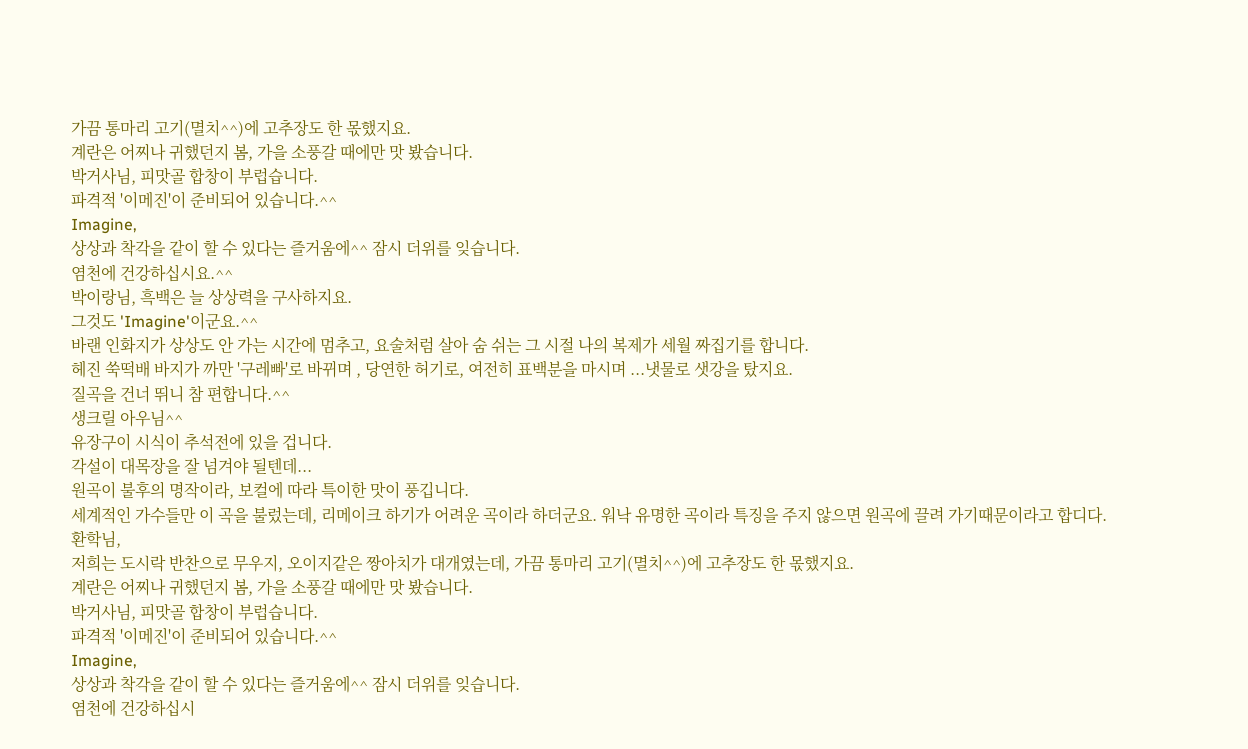가끔 통마리 고기(멸치^^)에 고추장도 한 몫했지요.
계란은 어찌나 귀했던지 봄, 가을 소풍갈 때에만 맛 봤습니다.
박거사님, 피맛골 합창이 부럽습니다.
파격적 '이메진'이 준비되어 있습니다.^^
Imagine,
상상과 착각을 같이 할 수 있다는 즐거움에^^ 잠시 더위를 잊습니다.
염천에 건강하십시요.^^
박이랑님, 흑백은 늘 상상력을 구사하지요.
그것도 'Imagine'이군요.^^
바랜 인화지가 상상도 안 가는 시간에 멈추고, 요술처럼 살아 숨 쉬는 그 시절 나의 복제가 세월 짜집기를 합니다.
헤진 쑥떡배 바지가 까만 '구레빠'로 바뀌며 , 당연한 허기로, 여전히 표백분을 마시며 ...냇물로 샛강을 탔지요.
질곡을 건너 뛰니 참 편합니다.^^
생크릴 아우님^^
유장구이 시식이 추석전에 있을 겁니다.
각설이 대목장을 잘 넘겨야 될텐데...
원곡이 불후의 명작이라, 보컬에 따라 특이한 맛이 풍깁니다.
세계적인 가수들만 이 곡을 불렀는데, 리메이크 하기가 어려운 곡이라 하더군요. 워낙 유명한 곡이라 특징을 주지 않으면 원곡에 끌려 가기때문이라고 합디다.
환학님,
저희는 도시락 반찬으로 무우지, 오이지같은 짱아치가 대개였는데, 가끔 통마리 고기(멸치^^)에 고추장도 한 몫했지요.
계란은 어찌나 귀했던지 봄, 가을 소풍갈 때에만 맛 봤습니다.
박거사님, 피맛골 합창이 부럽습니다.
파격적 '이메진'이 준비되어 있습니다.^^
Imagine,
상상과 착각을 같이 할 수 있다는 즐거움에^^ 잠시 더위를 잊습니다.
염천에 건강하십시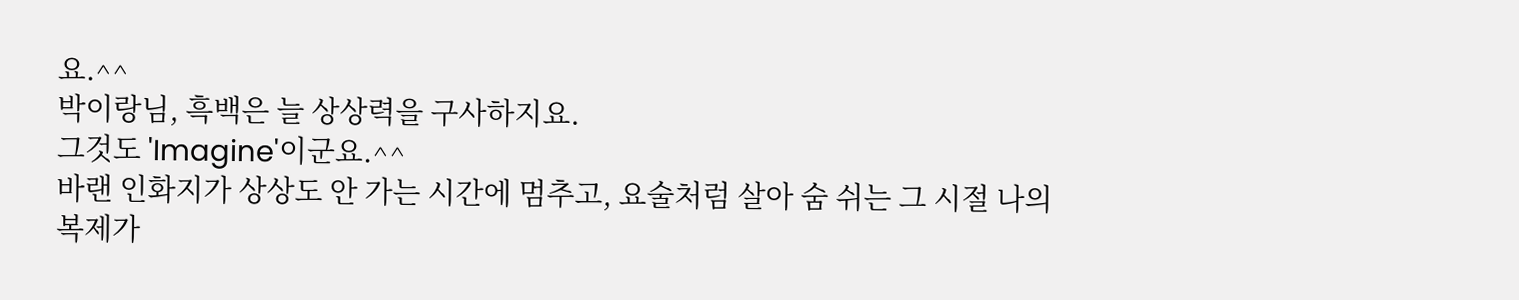요.^^
박이랑님, 흑백은 늘 상상력을 구사하지요.
그것도 'Imagine'이군요.^^
바랜 인화지가 상상도 안 가는 시간에 멈추고, 요술처럼 살아 숨 쉬는 그 시절 나의 복제가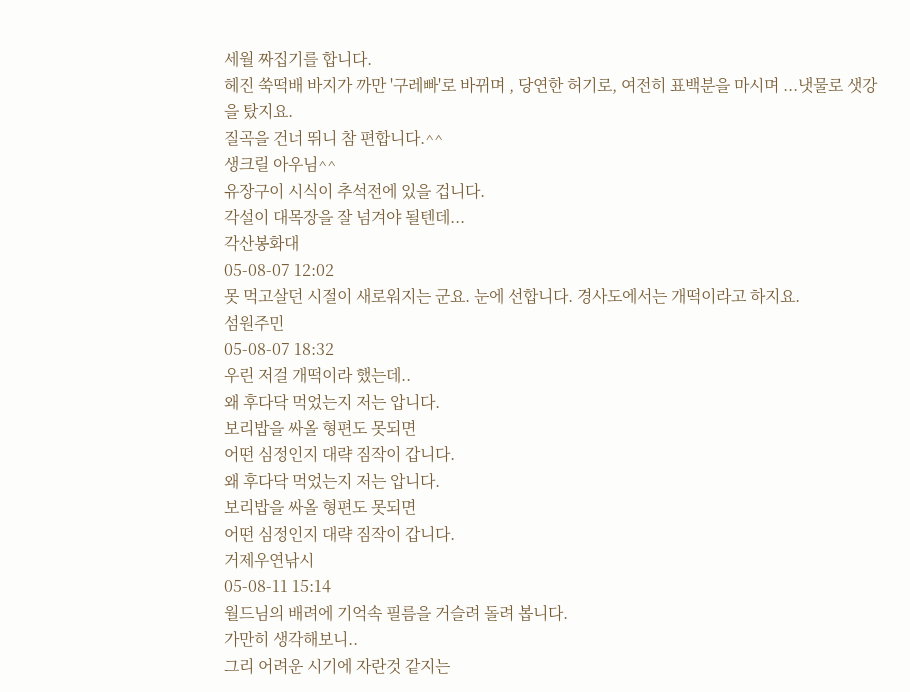세월 짜집기를 합니다.
헤진 쑥떡배 바지가 까만 '구레빠'로 바뀌며 , 당연한 허기로, 여전히 표백분을 마시며 ...냇물로 샛강을 탔지요.
질곡을 건너 뛰니 참 편합니다.^^
생크릴 아우님^^
유장구이 시식이 추석전에 있을 겁니다.
각설이 대목장을 잘 넘겨야 될텐데...
각산봉화대
05-08-07 12:02
못 먹고살던 시절이 새로워지는 군요. 눈에 선합니다. 경사도에서는 개떡이라고 하지요.
섬원주민
05-08-07 18:32
우린 저걸 개떡이라 했는데..
왜 후다닥 먹었는지 저는 압니다.
보리밥을 싸올 형편도 못되면
어떤 심정인지 대략 짐작이 갑니다.
왜 후다닥 먹었는지 저는 압니다.
보리밥을 싸올 형편도 못되면
어떤 심정인지 대략 짐작이 갑니다.
거제우연낚시
05-08-11 15:14
월드님의 배려에 기억속 필름을 거슬려 돌려 봅니다.
가만히 생각해보니..
그리 어려운 시기에 자란것 같지는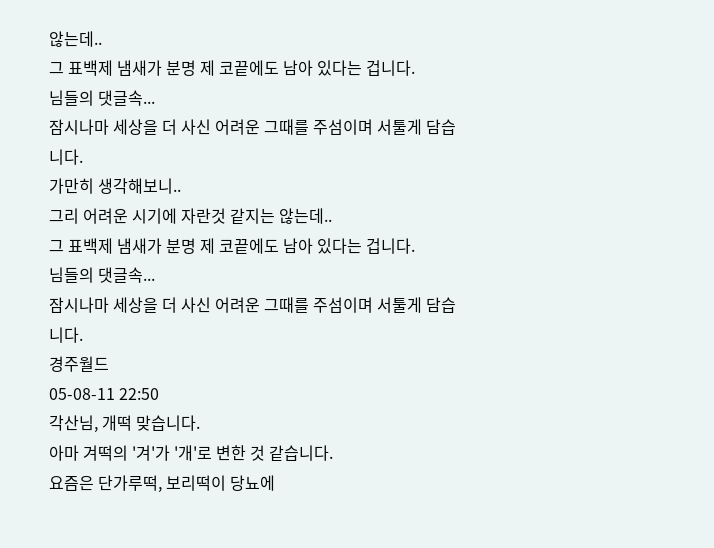않는데..
그 표백제 냄새가 분명 제 코끝에도 남아 있다는 겁니다.
님들의 댓글속...
잠시나마 세상을 더 사신 어려운 그때를 주섬이며 서툴게 담습니다.
가만히 생각해보니..
그리 어려운 시기에 자란것 같지는 않는데..
그 표백제 냄새가 분명 제 코끝에도 남아 있다는 겁니다.
님들의 댓글속...
잠시나마 세상을 더 사신 어려운 그때를 주섬이며 서툴게 담습니다.
경주월드
05-08-11 22:50
각산님, 개떡 맞습니다.
아마 겨떡의 '겨'가 '개'로 변한 것 같습니다.
요즘은 단가루떡, 보리떡이 당뇨에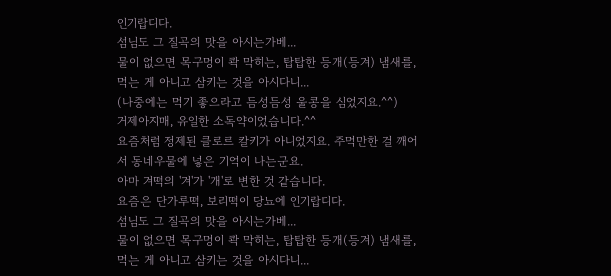인기랍디다.
섬님도 그 질곡의 맛을 아시는가베...
물이 없으면 목구멍이 콱 막히는, 탑탑한 등개(등겨) 냄새를,
먹는 게 아니고 삼키는 것을 아시다니...
(나중에는 먹기 좋으라고 듬성듬성 울콩을 심었지요.^^)
거제아지매, 유일한 소독약이었습니다.^^
요즘처럼 정제된 클로르 칼키가 아니었지요. 주먹만한 걸 깨어서 동네우물에 넣은 기억이 나는군요.
아마 겨떡의 '겨'가 '개'로 변한 것 같습니다.
요즘은 단가루떡, 보리떡이 당뇨에 인기랍디다.
섬님도 그 질곡의 맛을 아시는가베...
물이 없으면 목구멍이 콱 막히는, 탑탑한 등개(등겨) 냄새를,
먹는 게 아니고 삼키는 것을 아시다니...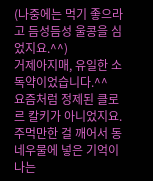(나중에는 먹기 좋으라고 듬성듬성 울콩을 심었지요.^^)
거제아지매, 유일한 소독약이었습니다.^^
요즘처럼 정제된 클로르 칼키가 아니었지요. 주먹만한 걸 깨어서 동네우물에 넣은 기억이 나는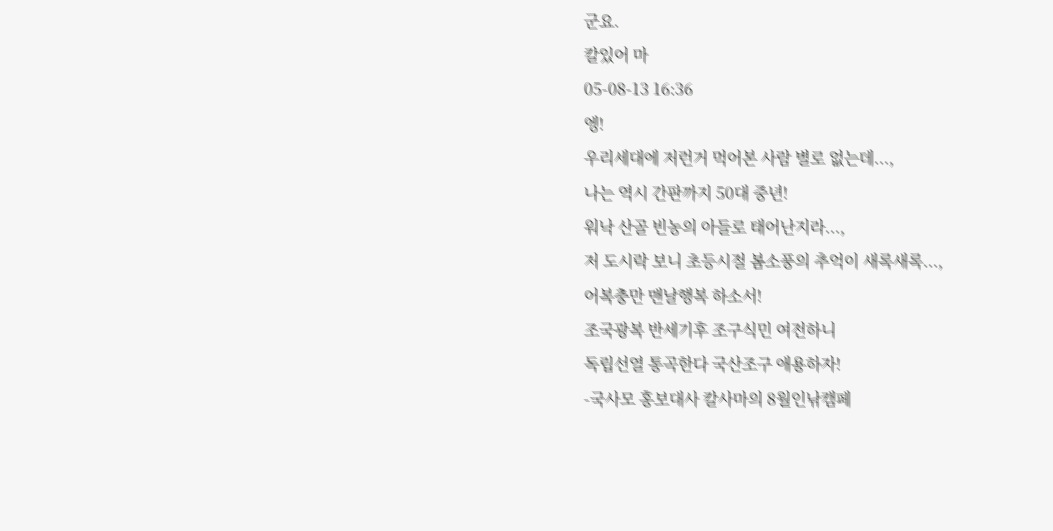군요.
칼있어 마
05-08-13 16:36
엥!
우리세대에 저런거 먹어본 사람 별로 없는데...,
나는 역시 간판까지 50대 중년!
워낙 산골 빈농의 아들로 태어난지라...,
저 도시락 보니 초등시절 봄소풍의 추억이 새록새록...,
어복충만 맨날행복 하소서!
조국광복 반세기후 조구식민 여전하니
독립선열 통곡한다 국산조구 애용하자!
-국사모 홍보대사 칼사마의 8월인낚캠페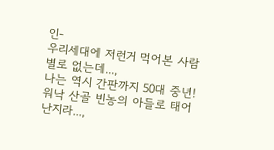인-
우리세대에 저런거 먹어본 사람 별로 없는데...,
나는 역시 간판까지 50대 중년!
워낙 산골 빈농의 아들로 태어난지라...,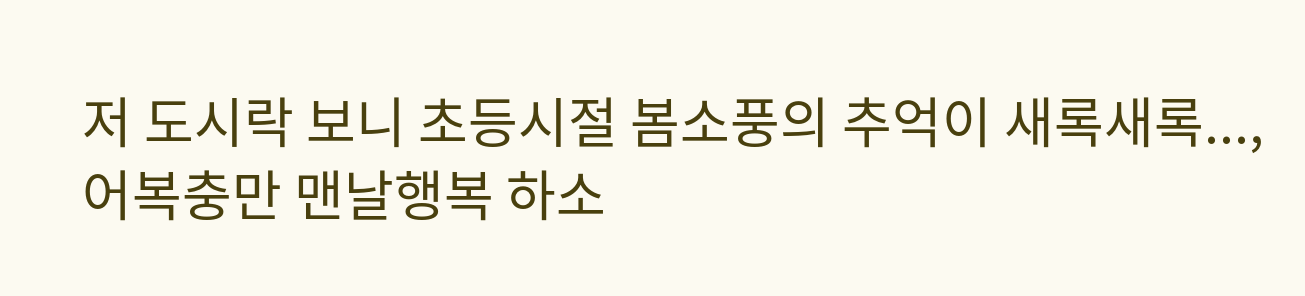저 도시락 보니 초등시절 봄소풍의 추억이 새록새록...,
어복충만 맨날행복 하소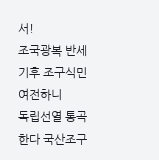서!
조국광복 반세기후 조구식민 여전하니
독립선열 통곡한다 국산조구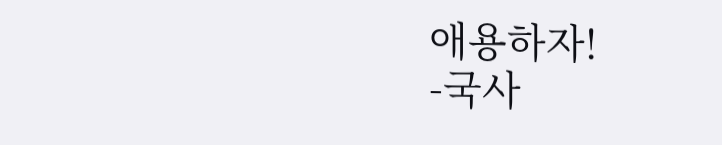애용하자!
-국사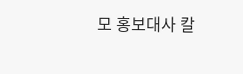모 홍보대사 칼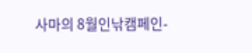사마의 8월인낚캠페인-